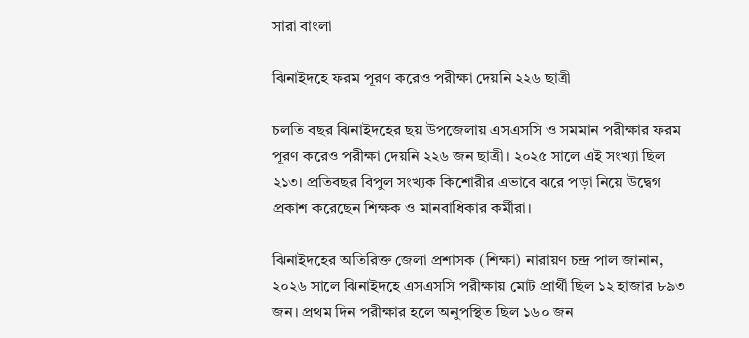সারা বাংলা

ঝিনাইদহে ফরম পূরণ করেও পরীক্ষা দেয়নি ২২৬ ছাত্রী

চলতি বছর ঝিনাইদহের ছয় উপজেলায় এসএসসি ও সমমান পরীক্ষার ফরম পূরণ করেও পরীক্ষা দেয়নি ২২৬ জন ছাত্রী। ২০২৫ সালে এই সংখ্যা ছিল ২১৩। প্রতিবছর বিপুল সংখ্যক কিশোরীর এভাবে ঝরে পড়া নিয়ে উদ্বেগ প্রকাশ করেছেন শিক্ষক ও মানবাধিকার কর্মীরা।

ঝিনাইদহের অতিরিক্ত জেলা প্রশাসক (শিক্ষা) নারায়ণ চন্দ্র পাল জানান, ২০২৬ সালে ঝিনাইদহে এসএসসি পরীক্ষায় মোট প্রার্থী ছিল ১২ হাজার ৮৯৩ জন। প্রথম দিন পরীক্ষার হলে অনুপস্থিত ছিল ১৬০ জন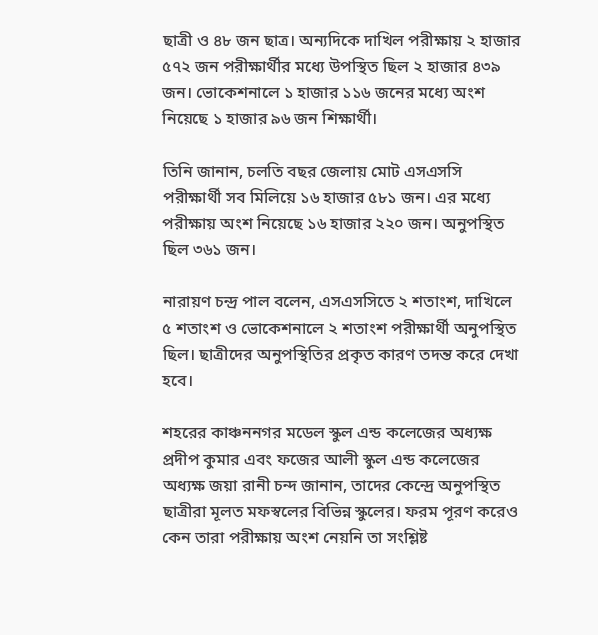ছাত্রী ও ৪৮ জন ছাত্র। অন্যদিকে দাখিল পরীক্ষায় ২ হাজার ৫৭২ জন পরীক্ষার্থীর মধ্যে উপস্থিত ছিল ২ হাজার ৪৩৯ জন। ভোকেশনালে ১ হাজার ১১৬ জনের মধ্যে অংশ নিয়েছে ১ হাজার ৯৬ জন শিক্ষার্থী।

তিনি জানান, চলতি বছর জেলায় মোট এসএসসি পরীক্ষার্থী সব মিলিয়ে ১৬ হাজার ৫৮১ জন। এর মধ্যে পরীক্ষায় অংশ নিয়েছে ১৬ হাজার ২২০ জন। অনুপস্থিত ছিল ৩৬১ জন।

নারায়ণ চন্দ্র পাল বলেন, এসএসসিতে ২ শতাংশ, দাখিলে ৫ শতাংশ ও ভোকেশনালে ২ শতাংশ পরীক্ষার্থী অনুপস্থিত ছিল। ছাত্রীদের অনুপস্থিতির প্রকৃত কারণ তদন্ত করে দেখা হবে।

শহরের কাঞ্চননগর মডেল স্কুল এন্ড কলেজের অধ্যক্ষ প্রদীপ কুমার এবং ফজের আলী স্কুল এন্ড কলেজের অধ্যক্ষ জয়া রানী চন্দ জানান, তাদের কেন্দ্রে অনুপস্থিত ছাত্রীরা মূলত মফস্বলের বিভিন্ন স্কুলের। ফরম পূরণ করেও কেন তারা পরীক্ষায় অংশ নেয়নি তা সংশ্লিষ্ট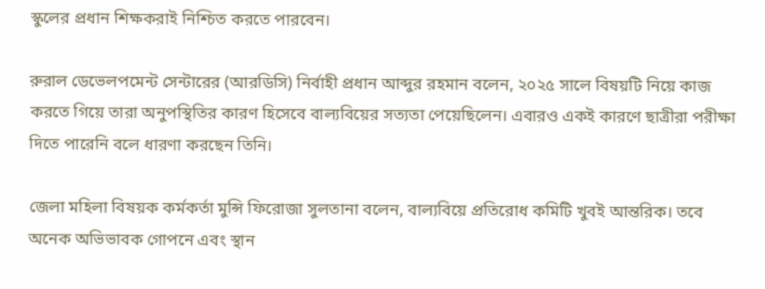স্কুলের প্রধান শিক্ষকরাই নিশ্চিত করতে পারবেন।

রুরাল ডেভেলপমেন্ট সেন্টারের (আরডিসি) নির্বাহী প্রধান আব্দুর রহমান বলেন, ২০২৫ সালে বিষয়টি নিয়ে কাজ করতে গিয়ে তারা অনুপস্থিতির কারণ হিসেবে বাল্যবিয়ের সত্যতা পেয়েছিলেন। এবারও একই কারণে ছাত্রীরা পরীক্ষা দিতে পারেনি বলে ধারণা করছেন তিনি।

জেলা মহিলা বিষয়ক কর্মকর্তা মুন্সি ফিরোজা সুলতানা বলেন, বাল্যবিয়ে প্রতিরোধ কমিটি খুবই আন্তরিক। তবে অনেক অভিভাবক গোপনে এবং স্থান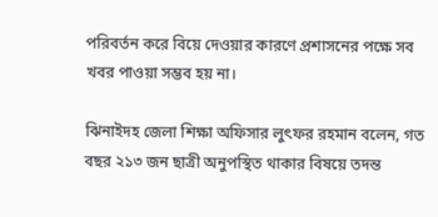পরিবর্তন করে বিয়ে দেওয়ার কারণে প্রশাসনের পক্ষে সব খবর পাওয়া সম্ভব হয় না।

ঝিনাইদহ জেলা শিক্ষা অফিসার লুৎফর রহমান বলেন, গত বছর ২১৩ জন ছাত্রী অনুপস্থিত থাকার বিষয়ে তদন্ত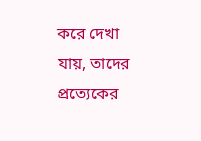করে দেখা যায়, তাদের প্রত্যেকের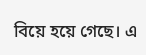বিয়ে হয়ে গেছে। এ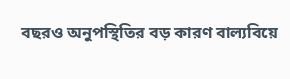বছরও অনুপস্থিতির বড় কারণ বাল্যবিয়ে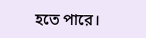হতে পারে।